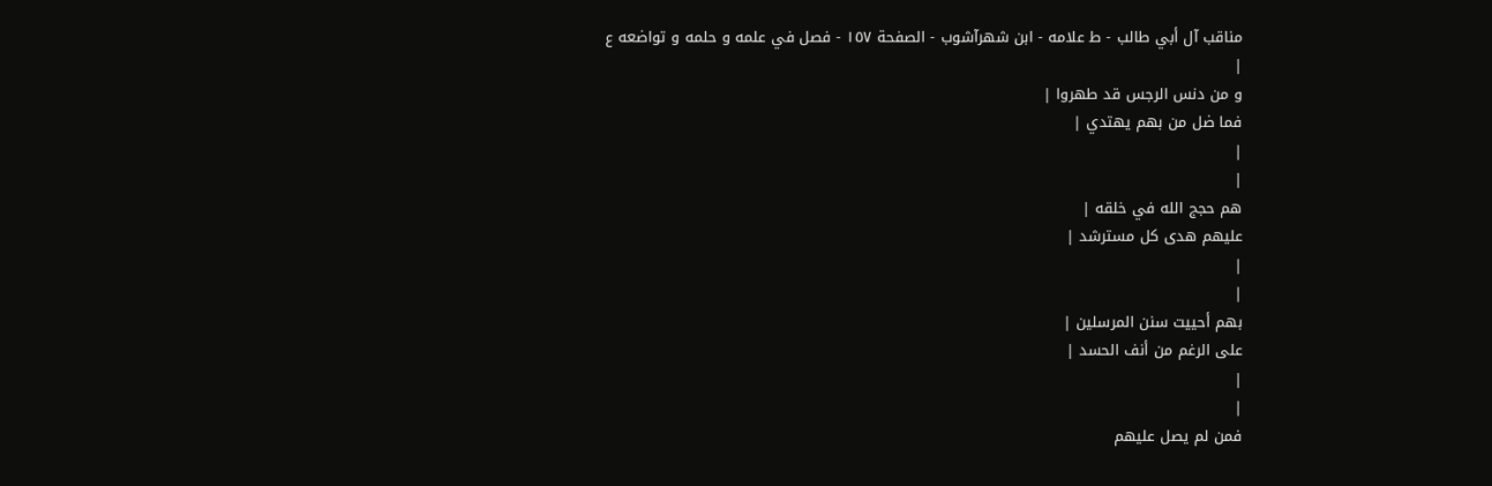مناقب آل أبي طالب - ط علامه - ابن شهرآشوب - الصفحة ١٥٧ - فصل في علمه و حلمه و تواضعه ع
|
و من دنس الرجس قد طهروا |
فما ضل من بهم يهتدي |
|
|
هم حجج الله في خلقه |
عليهم هدى كل مسترشد |
|
|
بهم أحييت سنن المرسلين |
على الرغم من أنف الحسد |
|
|
فمن لم يصل عليهم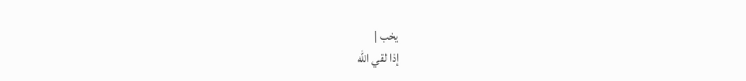يخب |
إذا لقي الله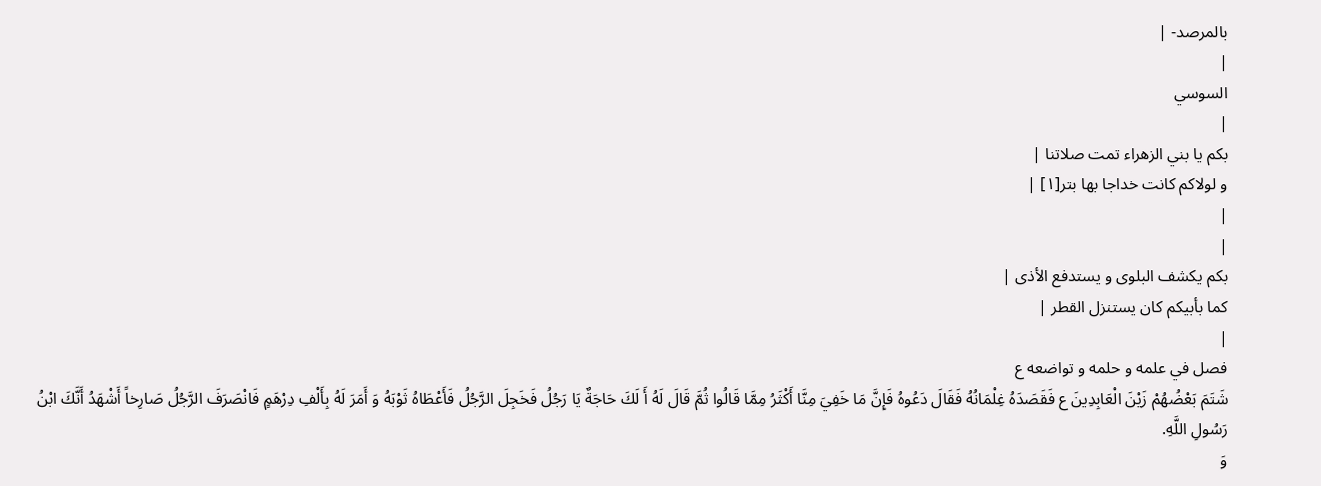بالمرصد- |
|
السوسي
|
بكم يا بني الزهراء تمت صلاتنا |
و لولاكم كانت خداجا بها بتر[١] |
|
|
بكم يكشف البلوى و يستدفع الأذى |
كما بأبيكم كان يستنزل القطر |
|
فصل في علمه و حلمه و تواضعه ع
شَتَمَ بَعْضُهُمْ زَيْنَ الْعَابِدِينَ ع فَقَصَدَهُ غِلْمَانُهُ فَقَالَ دَعُوهُ فَإِنَّ مَا خَفِيَ مِنَّا أَكْثَرُ مِمَّا قَالُوا ثُمَّ قَالَ لَهُ أَ لَكَ حَاجَةٌ يَا رَجُلُ فَخَجِلَ الرَّجُلُ فَأَعْطَاهُ ثَوْبَهُ وَ أَمَرَ لَهُ بِأَلْفِ دِرْهَمٍ فَانْصَرَفَ الرَّجُلُ صَارِخاً أَشْهَدُ أَنَّكَ ابْنُ رَسُولِ اللَّهِ.
وَ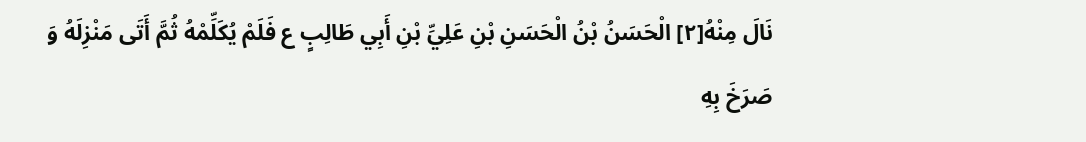نَالَ مِنْهُ[٢] الْحَسَنُ بْنُ الْحَسَنِ بْنِ عَلِيِّ بْنِ أَبِي طَالِبٍ ع فَلَمْ يُكَلِّمْهُ ثُمَّ أَتَى مَنْزِلَهُ وَ صَرَخَ بِهِ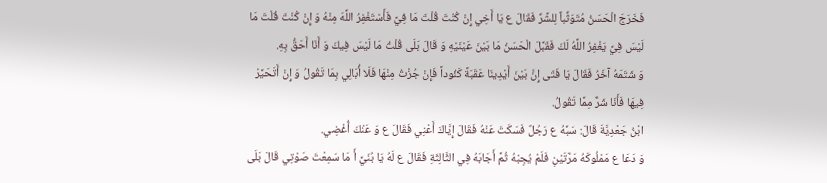فَخَرَجَ الْحَسَنُ مُتَوَثِّباً لِلشَّرِّ فَقَالَ ع يَا أَخِي إِنْ كُنْتَ قُلْتَ مَا فِيَّ فَأَسْتَغْفِرُ اللَّهَ مِنْهُ وَ إِنْ كُنْتَ قُلْتَ مَا لَيْسَ فِيَّ يَغْفِرُ اللَّهُ لَكَ فَقَبَّلَ الْحَسَنُ مَا بَيْنَ عَيْنَيْهِ وَ قَالَ بَلَى قُلْتُ مَا لَيْسَ فِيكَ وَ أَنَا أَحَقُّ بِهِ.
وَ شَتَمَهُ آخَرُ فَقَالَ يَا فَتَى إِنَّ بَيْنَ أَيْدِينَا عَقَبَةً كَئُوداً فَإِنْ جُزْتُ مِنْهَا فَلَا أُبَالِي بِمَا تَقُولُ وَ إِنْ أَتَحَيَّرْ فِيهَا فَأَنَا شَرٌّ مِمَّا تَقُولُ.
ابْنُ جَعْدِيَّةَ قَالَ: سَبَّهُ ع رَجُلٌ فَسَكَتَ عَنْهُ فَقَالَ إِيَّاكَ أَعْنِي فَقَالَ ع وَ عَنْكَ أُغْضِي.
وَ دَعَا ع مَمْلُوكَهُ مَرَّتَيْنِ فَلَمْ يُجِبْهُ ثُمَّ أَجَابَهُ فِي الثَّالِثَةِ فَقَالَ ع لَهُ يَا بُنَيَّ أَ مَا سَمِعْتَ صَوْتِي قَالَ بَلَى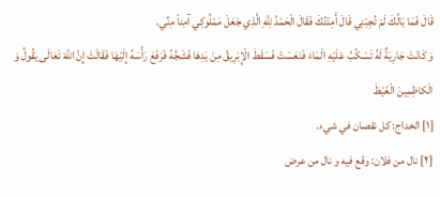قَالَ فَمَا بَالُكَ لَمْ تُجِبْنِي قَالَ أَمِنْتُكَ فَقَالَ الْحَمْدُ لِلَّهِ الَّذِي جَعَلَ مَمْلُوكِي آمِناً مِنِّي.
وَ كَانَتْ جَارِيَةٌ لَهُ تَسْكُبُ عَلَيْهِ الْمَاءَ فَنَعَسَتْ فَسَقَطَ الْإِبْرِيقُ مِنْ يَدِهَا فَشَجَّهُ فَرَفَعَ رَأْسَهُ إِلَيْهَا فَقَالَتْ إِنَّ اللَّهَ تَعَالَى يَقُولُ وَ الْكاظِمِينَ الْغَيْظَ
[١] الخداج: كل نقصان في شيء.
[٢] نال من فلان: وقع فيه و نال من عرض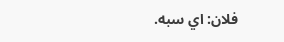فلان: اي سبه.